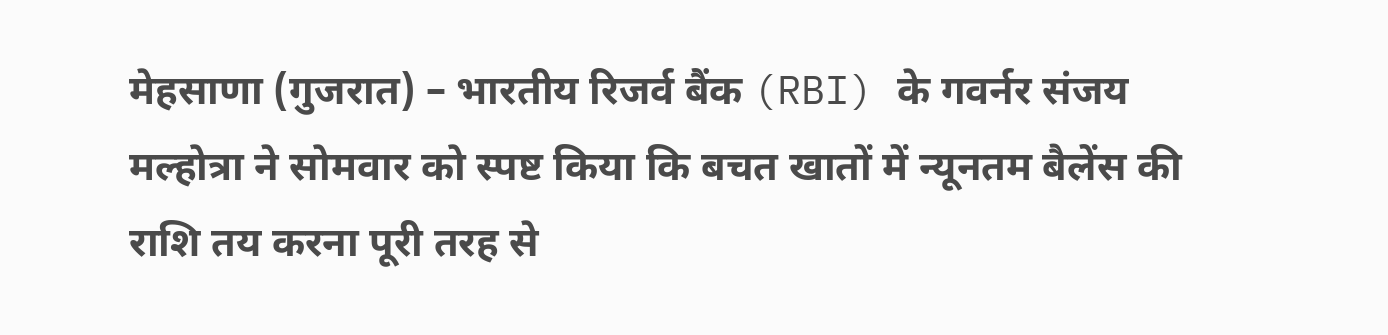मेहसाणा (गुजरात) – भारतीय रिजर्व बैंक (RBI) के गवर्नर संजय मल्होत्रा ने सोमवार को स्पष्ट किया कि बचत खातों में न्यूनतम बैलेंस की राशि तय करना पूरी तरह से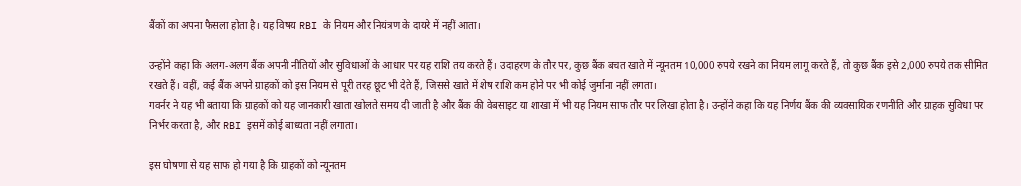बैंकों का अपना फैसला होता है। यह विषय RBI के नियम और नियंत्रण के दायरे में नहीं आता।

उन्होंने कहा कि अलग-अलग बैंक अपनी नीतियों और सुविधाओं के आधार पर यह राशि तय करते हैं। उदाहरण के तौर पर, कुछ बैंक बचत खाते में न्यूनतम 10,000 रुपये रखने का नियम लागू करते हैं, तो कुछ बैंक इसे 2,000 रुपये तक सीमित रखते हैं। वहीं, कई बैंक अपने ग्राहकों को इस नियम से पूरी तरह छूट भी देते हैं, जिससे खाते में शेष राशि कम होने पर भी कोई जुर्माना नहीं लगता।
गवर्नर ने यह भी बताया कि ग्राहकों को यह जानकारी खाता खोलते समय दी जाती है और बैंक की वेबसाइट या शाखा में भी यह नियम साफ तौर पर लिखा होता है। उन्होंने कहा कि यह निर्णय बैंक की व्यवसायिक रणनीति और ग्राहक सुविधा पर निर्भर करता है, और RBI इसमें कोई बाध्यता नहीं लगाता।

इस घोषणा से यह साफ हो गया है कि ग्राहकों को न्यूनतम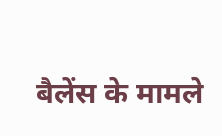बैलेंस के मामले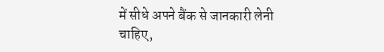में सीधे अपने बैंक से जानकारी लेनी चाहिए,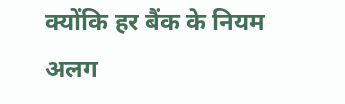क्योंकि हर बैंक के नियम अलग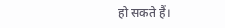हो सकते हैं।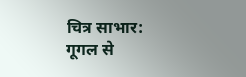चित्र साभार: गूगल से